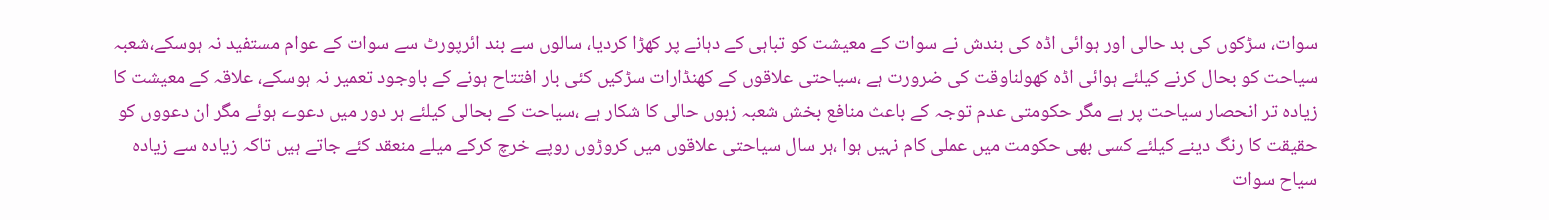سوات، سڑکوں کی بد حالی اور ہوائی اڈہ کی بندش نے سوات کے معیشت کو تباہی کے دہانے پر کھڑا کردیا، سالوں سے بند ائرپورٹ سے سوات کے عوام مستفید نہ ہوسکے،شعبہ سیاحت کو بحال کرنے کیلئے ہوائی اڈہ کھولناوقت کی ضرورت ہے ،سیاحتی علاقوں کے کھنڈارات سڑکیں کئی بار افتتاح ہونے کے باوجود تعمیر نہ ہوسکے، علاقہ کے معیشت کا زیادہ تر انحصار سیاحت پر ہے مگر حکومتی عدم توجہ کے باعث منافع بخش شعبہ زبوں حالی کا شکار ہے ،سیاحت کے بحالی کیلئے ہر دور میں دعوے ہوئے مگر ان دعووں کو حقیقت کا رنگ دینے کیلئے کسی بھی حکومت میں عملی کام نہیں ہوا ،ہر سال سیاحتی علاقوں میں کروڑوں روپے خرچ کرکے میلے منعقد کئے جاتے ہیں تاکہ زیادہ سے زیادہ سیاح سوات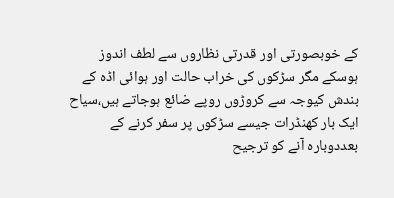کے خوبصورتی اور قدرتی نظاروں سے لطف اندوز ہوسکے مگر سڑکوں کی خراب حالت اور ہوائی اڈہ کے بندش کیوجہ سے کروڑوں روپے ضائع ہوجاتے ہیں،سیاح ایک بار کھنڈرات جیسے سڑکوں پر سفر کرنے کے بعددوبارہ آنے کو ترجیح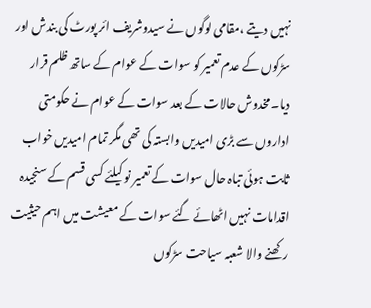نہیں دیتے ،مقامی لوگوں نے سیدوشریف ائر پورٹ کی بندش اور سڑکوں کے عدم تعمیر کو سوات کے عوام کے ساتھ ظلم قرار دیا۔مخدوش حالات کے بعد سوات کے عوام نے حکومتی اداروں سے بڑی امیدیں وابستہ کی تھی مگر تمام امیدیں خواب ثابت ہوئی تباہ حال سوات کے تعمیر نو کیلئے کسی قسم کے سنجیدہ اقدامات نہیں اٹھائے گئے سوات کے معیشت میں اہم حیثیت رکھنے والا شعبہ سیاحت سڑکوں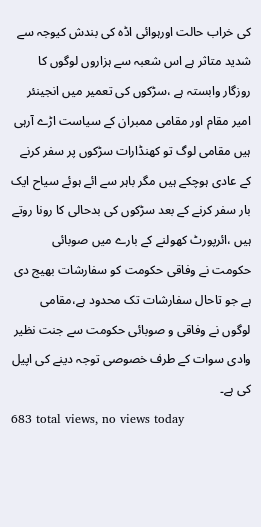کی خراب حالت اورہوائی اڈہ کی بندش کیوجہ سے شدید متاثر ہے اس شعبہ سے ہزاروں لوگوں کا روزگار وابستہ ہے ،سڑکوں کی تعمیر میں انجینئر امیر مقام اور مقامی ممبران کے سیاست اڑے آرہی ہیں مقامی لوگ تو کھنڈارات سڑکوں پر سفر کرنے کے عادی ہوچکے ہیں مگر باہر سے ائے ہوئے سیاح ایک بار سفر کرنے کے بعد سڑکوں کی بدحالی کا رونا روتے ہیں ،ائرپورٹ کھولنے کے بارے میں صوبائی حکومت نے وفاقی حکومت کو سفارشات بھیج دی ہے جو تاحال سفارشات تک محدود ہے،مقامی لوگوں نے وفاقی و صوبائی حکومت سے جنت نظیر وادی سوات کے طرف خصوصی توجہ دینے کی اپیل کی ہے۔
683 total views, no views today